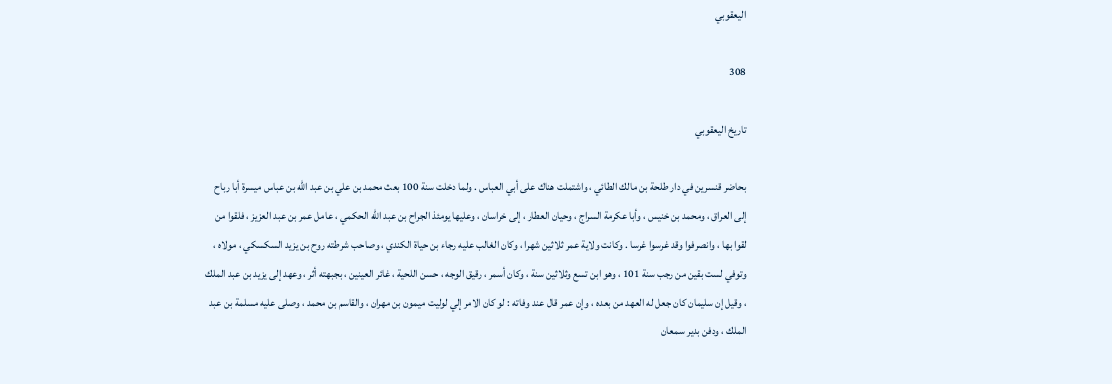اليعقوبي

308

تاريخ اليعقوبي

بحاضر قنسرين في دار طلحة بن مالك الطائي ، واشتملت هناك على أبي العباس . ولما دخلت سنة 100 بعث محمد بن علي بن عبد الله بن عباس ميسرة أبا رباح إلى العراق ، ومحمد بن خنيس ، وأبا عكرمة السراج ، وحيان العطار ، إلى خراسان ، وعليها يومئذ الجراح بن عبد الله الحكمي ، عامل عمر بن عبد العزيز ، فلقوا من لقوا بها ، وانصرفوا وقد غرسوا غرسا . وكانت ولاية عمر ثلاثين شهرا ، وكان الغالب عليه رجاء بن حياة الكندي ، وصاحب شرطته روح بن يزيد السكسكي ، مولاه ، وتوفي لست بقين من رجب سنة 101 ، وهو ابن تسع وثلاثين سنة ، وكان أسمر ، رقيق الوجه ، حسن اللحية ، غائر العينين ، بجبهته أثر ، وعهد إلى يزيد بن عبد الملك ، وقيل إن سليمان كان جعل له العهد من بعده ، وإن عمر قال عند وفاته : لو كان الامر إلي لوليت ميمون بن مهران ، والقاسم بن محمد ، وصلى عليه مسلمة بن عبد الملك ، ودفن بدير سمعان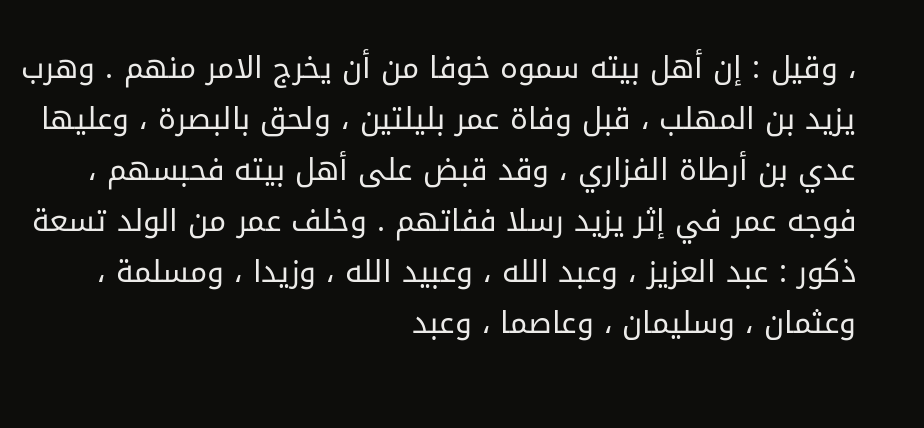، وقيل : إن أهل بيته سموه خوفا من أن يخرج الامر منهم . وهرب يزيد بن المهلب ، قبل وفاة عمر بليلتين ، ولحق بالبصرة ، وعليها عدي بن أرطاة الفزاري ، وقد قبض على أهل بيته فحبسهم ، فوجه عمر في إثر يزيد رسلا ففاتهم . وخلف عمر من الولد تسعة ذكور : عبد العزيز ، وعبد الله ، وعبيد الله ، وزيدا ، ومسلمة ، وعثمان ، وسليمان ، وعاصما ، وعبد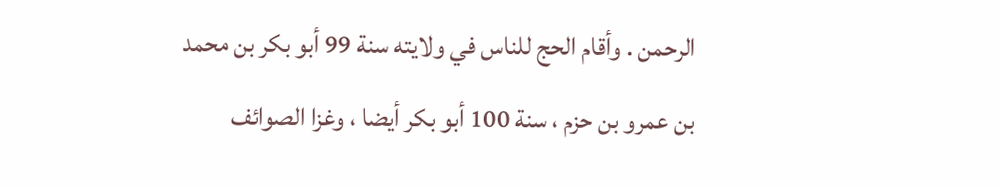الرحمن . وأقام الحج للناس في ولايته سنة 99 أبو بكر بن محمد بن عمرو بن حزم ، سنة 100 أبو بكر أيضا ، وغزا الصوائف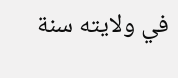في ولايته سنة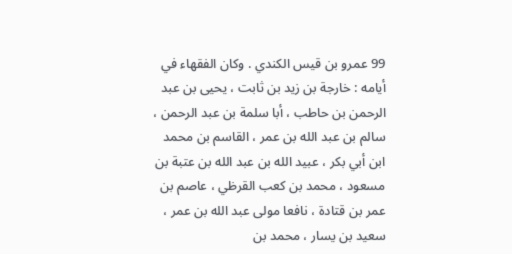99 عمرو بن قيس الكندي . وكان الفقهاء في أيامه : خارجة بن زيد بن ثابت ، يحيى بن عبد الرحمن بن حاطب ، أبا سلمة بن عبد الرحمن ، سالم بن عبد الله بن عمر ، القاسم بن محمد ابن أبي بكر ، عبيد الله بن عبد الله بن عتبة بن مسعود ، محمد بن كعب القرظي ، عاصم بن عمر بن قتادة ، نافعا مولى عبد الله بن عمر ، سعيد بن يسار ، محمد بن